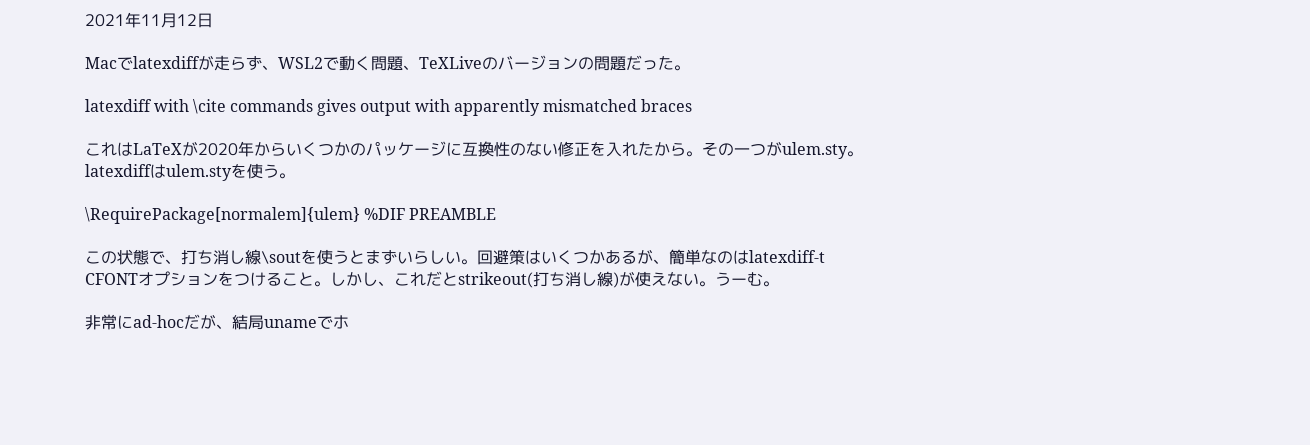2021年11月12日

Macでlatexdiffが走らず、WSL2で動く問題、TeXLiveのバージョンの問題だった。

latexdiff with \cite commands gives output with apparently mismatched braces

これはLaTeXが2020年からいくつかのパッケージに互換性のない修正を入れたから。その一つがulem.sty。latexdiffはulem.styを使う。

\RequirePackage[normalem]{ulem} %DIF PREAMBLE

この状態で、打ち消し線\soutを使うとまずいらしい。回避策はいくつかあるが、簡単なのはlatexdiff-t CFONTオプションをつけること。しかし、これだとstrikeout(打ち消し線)が使えない。うーむ。

非常にad-hocだが、結局unameでホ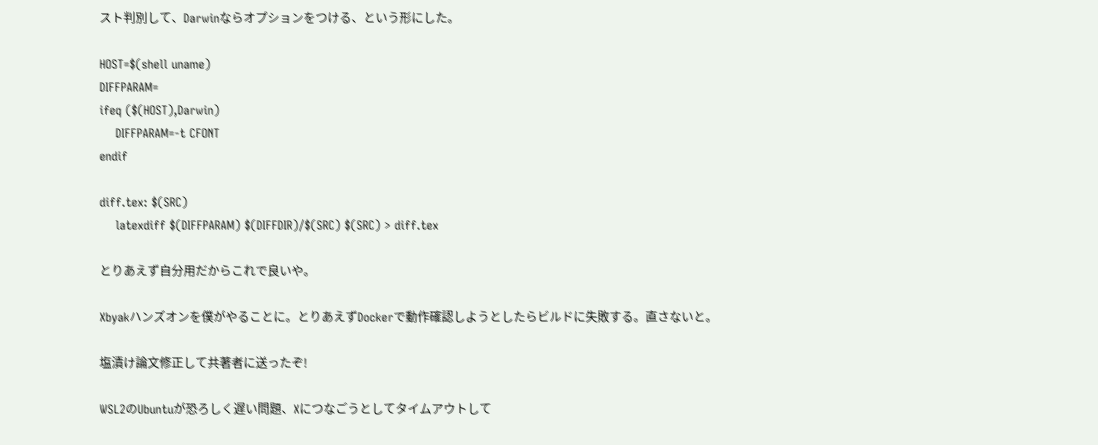スト判別して、Darwinならオプションをつける、という形にした。

HOST=$(shell uname)
DIFFPARAM=
ifeq ($(HOST),Darwin)
    DIFFPARAM=-t CFONT
endif

diff.tex: $(SRC)
    latexdiff $(DIFFPARAM) $(DIFFDIR)/$(SRC) $(SRC) > diff.tex

とりあえず自分用だからこれで良いや。

Xbyakハンズオンを僕がやることに。とりあえずDockerで動作確認しようとしたらビルドに失敗する。直さないと。

塩漬け論文修正して共著者に送ったぞ!

WSL2のUbuntuが恐ろしく遅い問題、Xにつなごうとしてタイムアウトして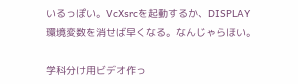いるっぽい。VcXsrcを起動するか、DISPLAY環境変数を消せば早くなる。なんじゃらほい。

学科分け用ビデオ作っ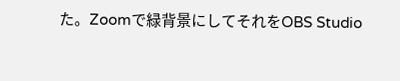た。Zoomで緑背景にしてそれをOBS Studio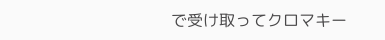で受け取ってクロマキー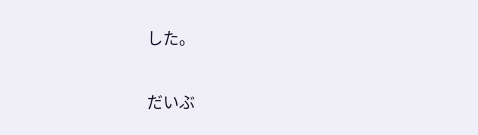した。

だいぶ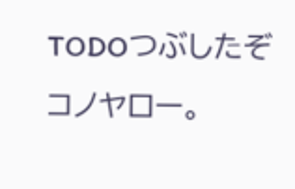TODOつぶしたぞコノヤロー。